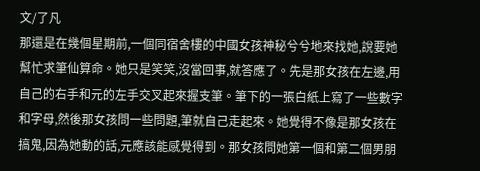文/了凡
那還是在幾個星期前,一個同宿舍樓的中國女孩神秘兮兮地來找她,說要她幫忙求筆仙算命。她只是笑笑,沒當回事,就答應了。先是那女孩在左邊,用自己的右手和元的左手交叉起來握支筆。筆下的一張白紙上寫了一些數字和字母,然後那女孩問一些問題,筆就自己走起來。她覺得不像是那女孩在搞鬼,因為她動的話,元應該能感覺得到。那女孩問她第一個和第二個男朋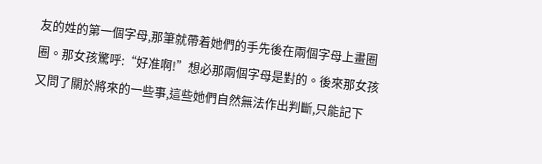友的姓的第一個字母,那筆就帶着她們的手先後在兩個字母上畫圈圈。那女孩驚呼:“好准啊!”想必那兩個字母是對的。後來那女孩又問了關於將來的一些事,這些她們自然無法作出判斷,只能記下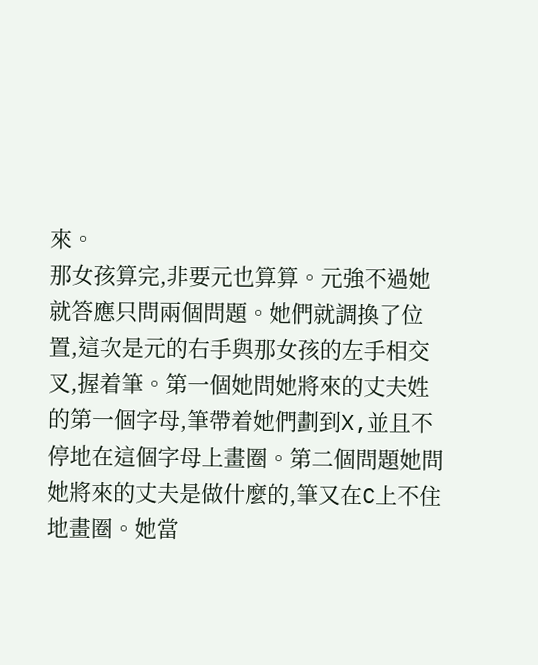來。
那女孩算完,非要元也算算。元強不過她就答應只問兩個問題。她們就調換了位置,這次是元的右手與那女孩的左手相交叉,握着筆。第一個她問她將來的丈夫姓的第一個字母,筆帶着她們劃到X,並且不停地在這個字母上畫圈。第二個問題她問她將來的丈夫是做什麼的,筆又在C上不住地畫圈。她當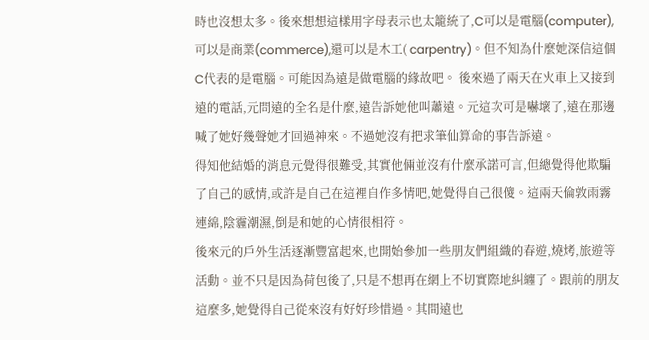時也沒想太多。後來想想這樣用字母表示也太籠統了,C可以是電腦(computer),可以是商業(commerce),還可以是木工( carpentry)。但不知為什麼她深信這個C代表的是電腦。可能因為遠是做電腦的緣故吧。 後來過了兩天在火車上又接到遠的電話,元問遠的全名是什麼,遠告訴她他叫蕭遠。元這次可是嚇壞了,遠在那邊喊了她好幾聲她才回過神來。不過她沒有把求筆仙算命的事告訴遠。
得知他結婚的消息元覺得很難受,其實他倆並沒有什麼承諾可言,但總覺得他欺騙了自己的感情,或許是自己在這裡自作多情吧,她覺得自己很傻。這兩天倫敦雨霧連綿,陰霾潮濕,倒是和她的心情很相符。
後來元的戶外生活逐漸豐富起來,也開始參加一些朋友們組織的春遊,燒烤,旅遊等活動。並不只是因為荷包後了,只是不想再在網上不切實際地糾纏了。跟前的朋友這麼多,她覺得自己從來沒有好好珍惜過。其間遠也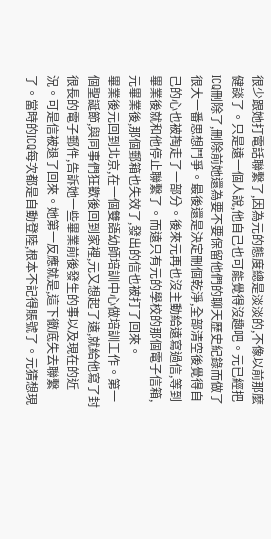很少跟她打電話聯繫了,因為元的態度總是淡淡的,不像以前那麼健談了。只是遠一個人說,他自己也可能覺得沒趣吧。元已經把ICQ刪除了,刪除前她還為要不要保留他們的聊天歷史紀錄而做了很大一番思想鬥爭。最後還是決定刪個乾淨,全部清空後覺得自己的心也被掏走了一部分。後來元再也沒主動給遠寫過信,等到畢業後就和他停止聯繫了。而遠只有元的學校的那個電子信箱,元畢業後,那個郵箱也失效了,發出的信也被打了回來。
畢業後元回到北京,在一個雙語幼師培訓中心做培訓工作。第一個聖誕節,與同事們狂歡後回到家裡,元又想起了遠,就給他寫了封很長的電子郵件,告訴她一些畢業前後發生的事以及現在的近況。可是信被退了回來。她第一反應就是,這下徹底失去聯繫了。當時的ICQ每次都是自動登陸,根本不記得賬號了。元猜想現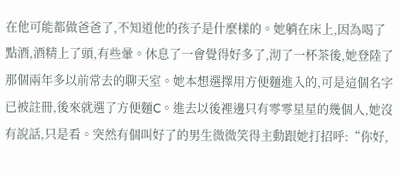在他可能都做爸爸了,不知道他的孩子是什麼樣的。她躺在床上,因為喝了點酒,酒精上了頭,有些暈。休息了一會覺得好多了,沏了一杯茶後,她登陸了那個兩年多以前常去的聊天室。她本想選擇用方便麵進入的,可是這個名字已被註冊,後來就選了方便麵C。進去以後裡邊只有零零星星的幾個人,她沒有說話,只是看。突然有個叫好了的男生微微笑得主動跟她打招呼:“你好,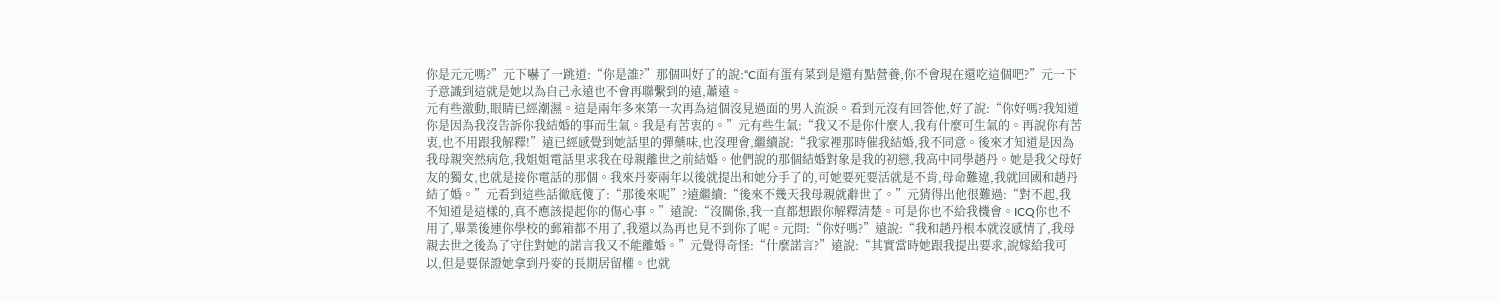你是元元嗎?”元下嚇了一跳道:“你是誰?”那個叫好了的說:“C面有蛋有菜到是還有點營養,你不會現在還吃這個吧?”元一下子意識到這就是她以為自己永遠也不會再聯繫到的遠,蕭遠。
元有些激動,眼睛已經潮濕。這是兩年多來第一次再為這個沒見過面的男人流淚。看到元沒有回答他,好了說:“你好嗎?我知道你是因為我沒告訴你我結婚的事而生氣。我是有苦衷的。”元有些生氣:“我又不是你什麼人,我有什麼可生氣的。再說你有苦衷,也不用跟我解釋!”遠已經感覺到她話里的彈藥味,也沒理會,繼續說:“我家裡那時催我結婚,我不同意。後來才知道是因為我母親突然病危,我姐姐電話里求我在母親離世之前結婚。他們說的那個結婚對象是我的初戀,我高中同學趙丹。她是我父母好友的獨女,也就是接你電話的那個。我來丹麥兩年以後就提出和她分手了的,可她要死要活就是不肯,母命難違,我就回國和趙丹結了婚。”元看到這些話徹底傻了:“那後來呢”?遠繼續:“後來不幾天我母親就辭世了。”元猜得出他很難過:“對不起,我不知道是這樣的,真不應該提起你的傷心事。”遠說:“沒關係,我一直都想跟你解釋清楚。可是你也不給我機會。ICQ你也不用了,畢業後連你學校的郵箱都不用了,我還以為再也見不到你了呢。元問:“你好嗎?”遠說:“我和趙丹根本就沒感情了,我母親去世之後為了守住對她的諾言我又不能離婚。”元覺得奇怪:“什麼諾言?”遠說:“其實當時她跟我提出要求,說嫁給我可以,但是要保證她拿到丹麥的長期居留權。也就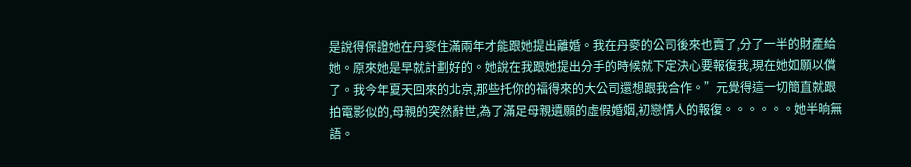是說得保證她在丹麥住滿兩年才能跟她提出離婚。我在丹麥的公司後來也賣了,分了一半的財產給她。原來她是早就計劃好的。她說在我跟她提出分手的時候就下定決心要報復我,現在她如願以償了。我今年夏天回來的北京,那些托你的福得來的大公司還想跟我合作。”元覺得這一切簡直就跟拍電影似的,母親的突然辭世,為了滿足母親遺願的虛假婚姻,初戀情人的報復。。。。。。她半晌無語。